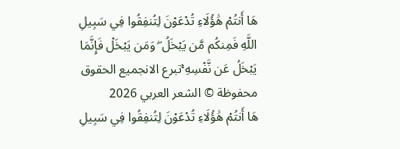هَا أَنتُمْ هَٰؤُلَاءِ تُدْعَوْنَ لِتُنفِقُوا فِي سَبِيلِ اللَّهِ فَمِنكُم مَّن يَبْخَلُ ۖ وَمَن يَبْخَلْ فَإِنَّمَا يَبْخَلُ عَن نَّفْسِهِ ۚتبرع الانجميع الحقوق محفوظة © الشعر العربي 2026
هَا أَنتُمْ هَٰؤُلَاءِ تُدْعَوْنَ لِتُنفِقُوا فِي سَبِيلِ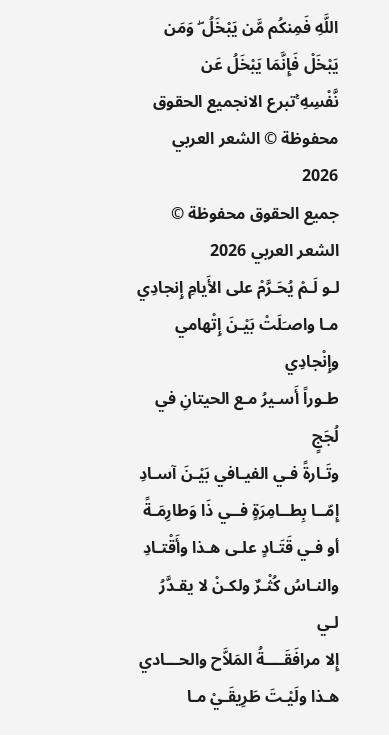اللَّهِ فَمِنكُم مَّن يَبْخَلُ ۖ وَمَن يَبْخَلْ فَإِنَّمَا يَبْخَلُ عَن نَّفْسِهِ ۚتبرع الانجميع الحقوق محفوظة © الشعر العربي 2026
جميع الحقوق محفوظة © الشعر العربي 2026
لـو لَـمْ يُحَـرَّمْ على الأَيامِ إِنجادِي
مـا واصـَلَتْ بَيْـنَ إِتْهامي وإِنْجادِي
طـوراً أَسـيرُ مـع الحيتانِ في لُجَجٍ
وتَـارةً فـي الفيـافي بَيْـنَ آسـادِ
إِمّــا بِطــامِرَةٍ فــي ذَا وَطارِمَـةً
أو فـي قَتَـادٍ علـى هـذا وأَقْتـادِ
والنـاسُ كُثْـرٌ ولكـنْ لا يقـدَّرُ لـي
إِلا مرافَقَــــةُ المَلاَّح والحـــادي
هـذا ولَيْـتَ طَرِيقَـيْ مـا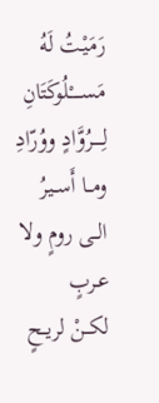رَمَيْـتُ لَهُ
مَســـــْلُوكَتَانِ لِـــــرُوَّادٍ ووُرّادِ
ومــا أَســيرُ الــى رومٍ ولا عـربٍ
لكــنْ لريــحٍ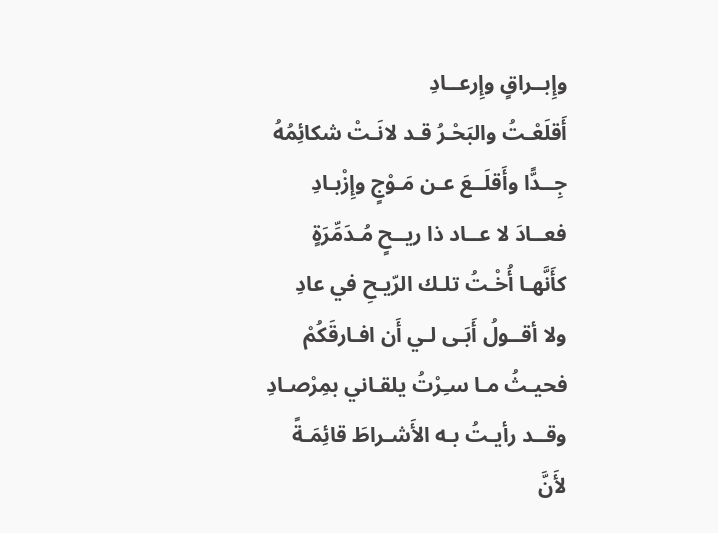وإِبــراقٍ وإِرعــادِ
أَقلَعْـتُ والبَحْـرُ قـد لانَـتْ شكائِمُهُ
جِــدًّا وأَقلَــعَ عـن مَـوْجٍ وإِزْبـادِ
فعــادَ لا عــاد ذا ريــحٍ مُـدَمِّرَةٍ
كأَنَّهـا أُخْـتُ تلـك الرّيـحِ في عادِ
ولا أقــولُ أَبَـى لـي أَن افـارقَكُمْ
فحيـثُ مـا سـِرْتُ يلقـاني بمِرْصـادِ
وقــد رأيـتُ بـه الأَشـراطَ قائِمَـةً
لأَنَّ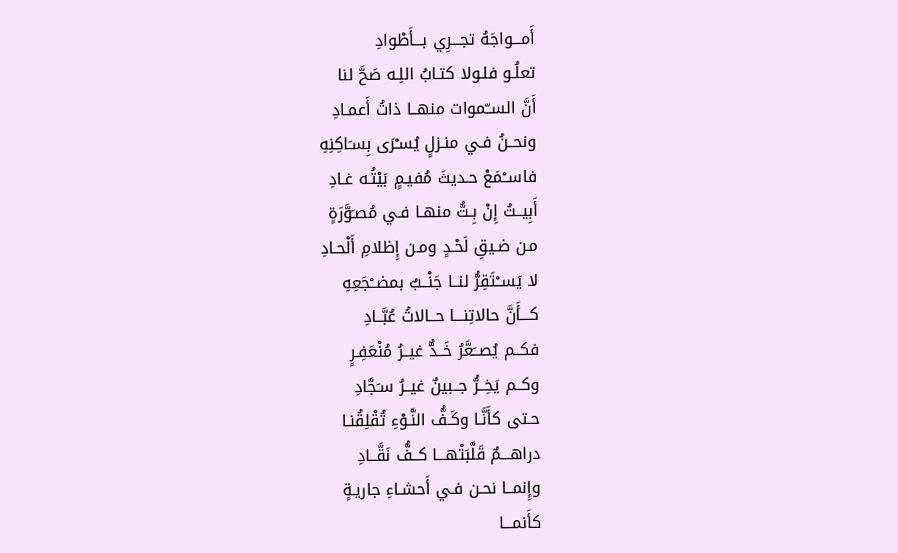أَمـــواجَهُ تجـــرِي بـــأَطْوادِ
تعلُـو فلـولا كتـابُ اللِـه صَحَّ لنا
أَنَّ الســّموات منهــا ذاتُ أَعمـادِ
ونحــنُ فـي منـزلٍ يُسـْرَى بِسـَاكِنِهِ
فاســْمَعْ حـديثَ مُفيـمٍ بَيْتُـه غـادِ
أَبِيــتُ إِنْ بِـتُّ منهـا فـي مُصـَوَّرَةٍ
مـن ضـيقِ لَحْـدٍ ومـن إِظلامِ أَلْحـادِ
لا يَســْتَقِرُّ لنــا جَنْــبٌ بمضــْجَعِهِ
كـــأَنَّ حالاتِنـــا حــالاتُ عُبَّــادِ
فكــم يُصــَعَّرُ خَــدٌّ غيــرُ مُنْعَفِـرٍ
وكــم يَخِــرُّ جــبينٌ غيــرُ سـَجَّادِ
حـتى كأَنَّـا وكَـفُّ النَّـوْءِ تُقْلِقُنـا
دراهـــمٌ قَلَّبَتْهـــا كــفُّ نَقَّــادِ
وإِنمــا نحـن فـي أَحشـاءِ جاريـةٍ
كأَنمـــا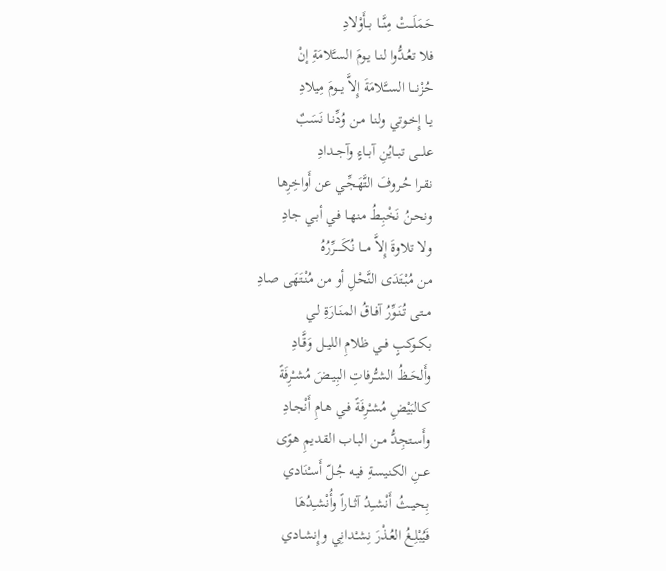حَمَلَـــتْ مِنَّــا بــأَوْلادِ
فلا تعُـدُّوا لنـا يـومَ السـَّلامَةِ إنْ
حُزْنـــا الســَّلامَةَ إِلاَّ يــومَ مِيلادِ
يـا إِخـوتي ولنـا مـن وُدِّنـا نَسَبٌ
علـــى تبــايُنِ آبــاءٍ وآجــدادِ
نقـرا حُـروفَ التَّهَجِّـي عن أَواخِرِها
ونحـنُ نَخْبِـطُ منهـا فـي أبـي جادِ
ولا تلاوةَ إِلاَّ مـــا نُكَـــــرِّرُهُ
من مُبْتَدَى النَّحْلِ أو من مُنْتَهَى صادِ
مــتى تُنَـوِّرُ آفـاقُ المنَـارَةِ لـي
بكــوكبٍ فــي ظلامِ الليــل وَقَّـادِ
وأَلحَــظُ الشـُّرفاتِ البِيـضَ مُشـْرِفَةً
كـالبَيْضِ مُشـْرِفَةً فـي هـامِ أَنْجـادِ
وأَسـتجِدُّ مـن البـاب القـديمِ هوًى
عــنِ الكنيسـةِ فيـه جُـلّ أَسـْنَادي
بِحيــثُ أَنْشــِدُ آثــاراً وأُنْشـِدُهَا
فَيُبْلِـغُ العُـذْرَ نِشـْدانِي وإِنشـادي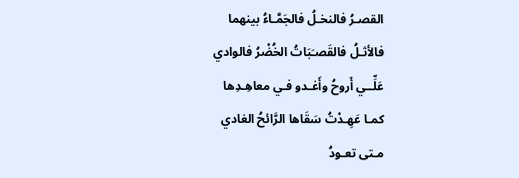القصـرُ فالنخـلُ فالجَمَّـاءُ بينهما
فالأثـلُ فالقَصـَبَاتُ الخُضْرُ فالوادي
عَلِّــي أَروحُ وأَغـدو فـي معاهِـدِها
كمـا عَهِـدْتُ سَقَاها الرَّائحُ الغادي
مـتى تعـودُ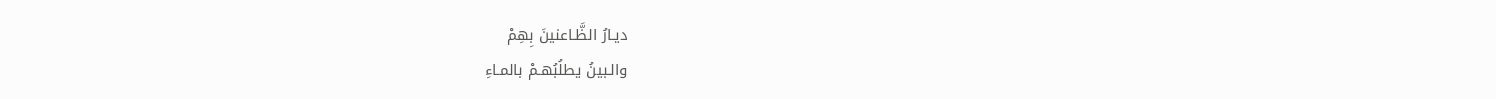ديـارُ الظَّـاعنينَ بِهِمْ
والـبينُ يطلُبُهـمْ بالمـاءِ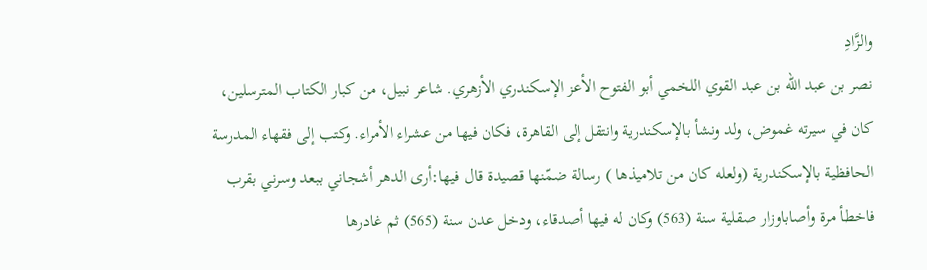والزَّادِ
نصر بن عبد الله بن عبد القوي اللخمي أبو الفتوح الأعز الإسكندري الأزهري. شاعر نبيل، من كبار الكتاب المترسلين، كان في سيرته غموض، ولد ونشأ بالإسكندرية وانتقل إلى القاهرة، فكان فيها من عشراء الأمراء. وكتب إلى فقهاء المدرسة الحافظية بالإسكندرية (ولعله كان من تلاميذها ) رسالة ضمّنها قصيدة قال فيها:أرى الدهر أشجاني ببعد وسرني بقرب فاخطأ مرة وأصاباوزار صقلية سنة (563) وكان له فيها أصدقاء، ودخل عدن سنة (565) ثم غادرها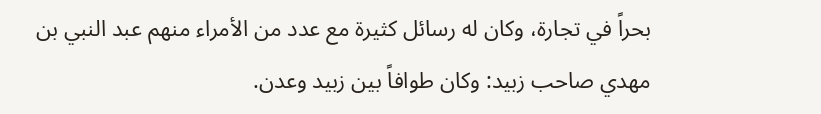بحراً في تجارة، وكان له رسائل كثيرة مع عدد من الأمراء منهم عبد النبي بن مهدي صاحب زبيد: وكان طوافاً بين زبيد وعدن.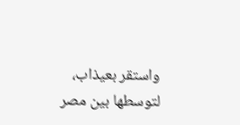واستقر بعيذاب، لتوسطها بين مصر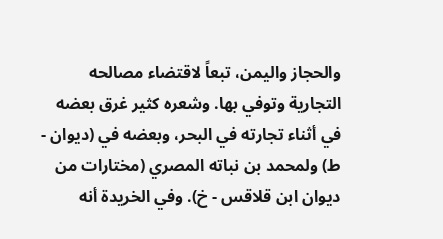والحجاز واليمن، تبعاً لاقتضاء مصالحه التجارية وتوفي بها. وشعره كثير غرق بعضه في أثناء تجارته في البحر، وبعضه في (ديوان - ط) ولمحمد بن نباته المصري (مختارات من ديوان ابن قلاقس - خ). وفي الخريدة أنه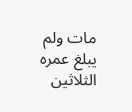مات ولم يبلغ عمره الثلاثين